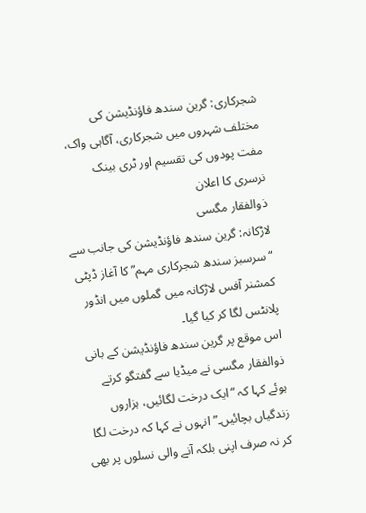شجرکاری: گرین سندھ فاؤنڈیشن کی مختلف شہروں میں شجرکاری، آگاہی واک، مفت پودوں کی تقسیم اور ٹری بینک نرسری کا اعلان
ذوالفقار مگسی
لاڑکانہ: گرین سندھ فاؤنڈیشن کی جانب سے “سرسبز سندھ شجرکاری مہم” کا آغاز ڈپٹی کمشنر آفس لاڑکانہ میں گملوں میں انڈور پلانٹس لگا کر کیا گیا۔
اس موقع پر گرین سندھ فاؤنڈیشن کے بانی ذوالفقار مگسی نے میڈیا سے گفتگو کرتے ہوئے کہا کہ “ایک درخت لگائیں، ہزاروں زندگیاں بچائیں۔” انہوں نے کہا کہ درخت لگا کر نہ صرف اپنی بلکہ آنے والی نسلوں پر بھی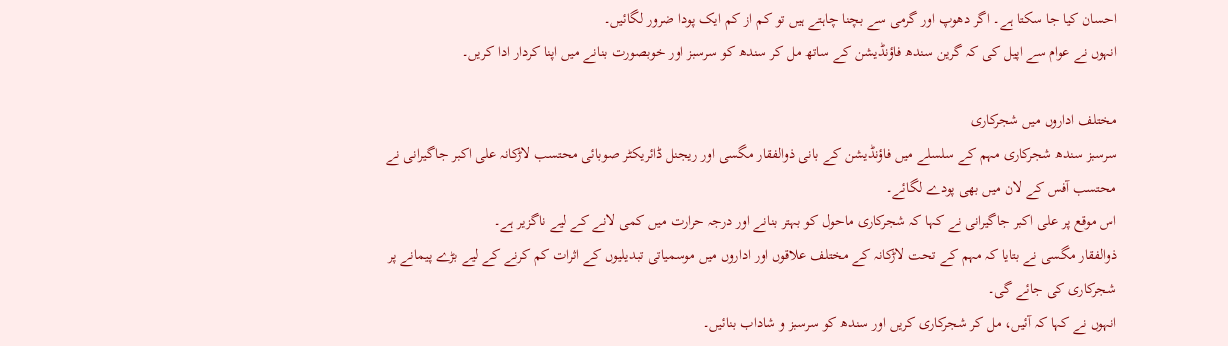احسان کیا جا سکتا ہے۔ اگر دھوپ اور گرمی سے بچنا چاہتے ہیں تو کم از کم ایک پودا ضرور لگائیں۔
انہوں نے عوام سے اپیل کی کہ گرین سندھ فاؤنڈیشن کے ساتھ مل کر سندھ کو سرسبز اور خوبصورت بنانے میں اپنا کردار ادا کریں۔

مختلف اداروں میں شجرکاری
سرسبز سندھ شجرکاری مہم کے سلسلے میں فاؤنڈیشن کے بانی ذوالفقار مگسی اور ریجنل ڈائریکٹر صوبائی محتسب لاڑکانہ علی اکبر جاگیرانی نے محتسب آفس کے لان میں بھی پودے لگائے۔
اس موقع پر علی اکبر جاگیرانی نے کہا کہ شجرکاری ماحول کو بہتر بنانے اور درجہ حرارت میں کمی لانے کے لیے ناگزیر ہے۔
ذوالفقار مگسی نے بتایا کہ مہم کے تحت لاڑکانہ کے مختلف علاقوں اور اداروں میں موسمیاتی تبدیلیوں کے اثرات کم کرنے کے لیے بڑے پیمانے پر شجرکاری کی جائے گی۔
انہوں نے کہا کہ آئیں، مل کر شجرکاری کریں اور سندھ کو سرسبز و شاداب بنائیں۔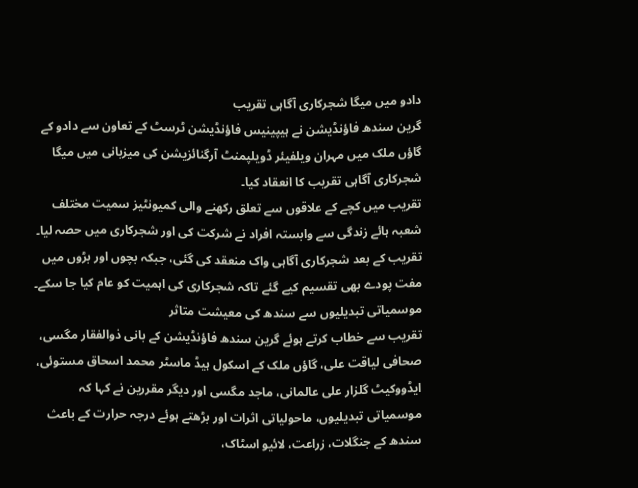دادو میں میگا شجرکاری آگاہی تقریب
گرین سندھ فاؤنڈیشن نے ہیپینیس فاؤنڈیشن ٹرسٹ کے تعاون سے دادو کے گاؤں ملک میں مہران ویلفیئر ڈویلپمنٹ آرگنائزیشن کی میزبانی میں میگا شجرکاری آگاہی تقریب کا انعقاد کیا۔
تقریب میں کچے کے علاقوں سے تعلق رکھنے والی کمیونٹیز سمیت مختلف شعبہ ہائے زندگی سے وابستہ افراد نے شرکت کی اور شجرکاری میں حصہ لیا۔
تقریب کے بعد شجرکاری آگاہی واک منعقد کی گئی، جبکہ بچوں اور بڑوں میں مفت پودے بھی تقسیم کیے گئے تاکہ شجرکاری کی اہمیت کو عام کیا جا سکے۔
موسمیاتی تبدیلیوں سے سندھ کی معیشت متاثر
تقریب سے خطاب کرتے ہوئے گرین سندھ فاؤنڈیشن کے بانی ذوالفقار مگسی، صحافی لیاقت علی، گاؤں ملک کے اسکول ہیڈ ماسٹر محمد اسحاق مستوئی، ایڈووکیٹ گلزار علی عالمانی، ماجد مگسی اور دیگر مقررین نے کہا کہ موسمیاتی تبدیلیوں، ماحولیاتی اثرات اور بڑھتے ہوئے درجہ حرارت کے باعث سندھ کے جنگلات، زراعت، لائیو اسٹاک،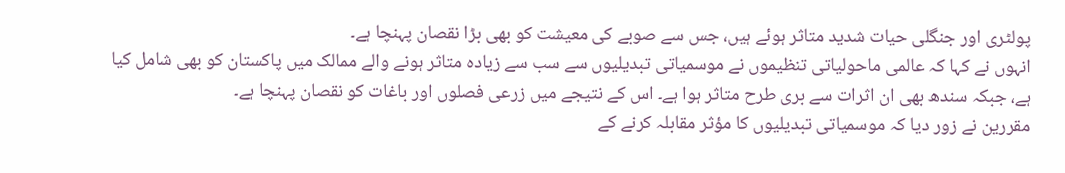پولٹری اور جنگلی حیات شدید متاثر ہوئے ہیں، جس سے صوبے کی معیشت کو بھی بڑا نقصان پہنچا ہے۔
انہوں نے کہا کہ عالمی ماحولیاتی تنظیموں نے موسمیاتی تبدیلیوں سے سب سے زیادہ متاثر ہونے والے ممالک میں پاکستان کو بھی شامل کیا ہے، جبکہ سندھ بھی ان اثرات سے بری طرح متاثر ہوا ہے۔ اس کے نتیجے میں زرعی فصلوں اور باغات کو نقصان پہنچا ہے۔
مقررین نے زور دیا کہ موسمیاتی تبدیلیوں کا مؤثر مقابلہ کرنے کے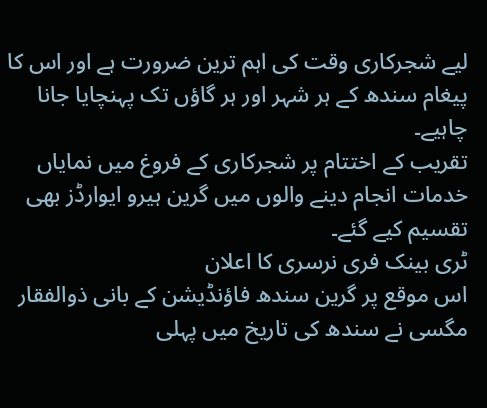لیے شجرکاری وقت کی اہم ترین ضرورت ہے اور اس کا پیغام سندھ کے ہر شہر اور ہر گاؤں تک پہنچایا جانا چاہیے۔
تقریب کے اختتام پر شجرکاری کے فروغ میں نمایاں خدمات انجام دینے والوں میں گرین ہیرو ایوارڈز بھی تقسیم کیے گئے۔
ٹری بینک فری نرسری کا اعلان
اس موقع پر گرین سندھ فاؤنڈیشن کے بانی ذوالفقار مگسی نے سندھ کی تاریخ میں پہلی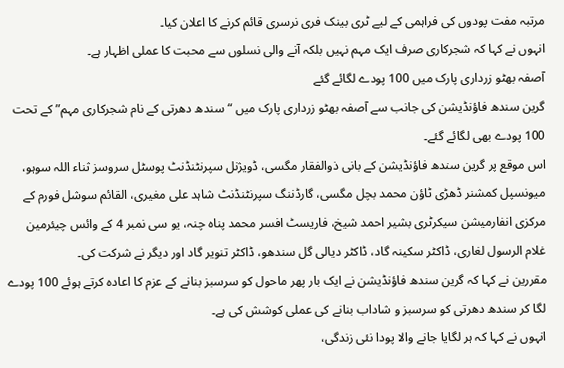مرتبہ مفت پودوں کی فراہمی کے لیے ٹری بینک فری نرسری قائم کرنے کا اعلان کیا۔
انہوں نے کہا کہ شجرکاری صرف ایک مہم نہیں بلکہ آنے والی نسلوں سے محبت کا عملی اظہار ہے۔
آصفہ بھٹو زرداری پارک میں 100 پودے لگائے گئے
گرین سندھ فاؤنڈیشن کی جانب سے آصفہ بھٹو زرداری پارک میں “سندھ دھرتی کے نام شجرکاری مہم” کے تحت 100 پودے بھی لگائے گئے۔
اس موقع پر گرین سندھ فاؤنڈیشن کے بانی ذوالفقار مگسی، ڈویژنل سپرنٹنڈنٹ پوسٹل سروسز ثناء اللہ سوہو، میونسپل کمشنر ڈھڑی ٹاؤن محمد بچل مگسی، گارڈننگ سپرنٹنڈنٹ شاہد علی مغیری، القائم سوشل فورم کے مرکزی انفارمیشن سیکرٹری بشیر احمد شیخ، فاریسٹ افسر محمد پناہ چنہ، یو سی نمبر 4 کے وائس چیئرمین غلام الرسول لغاری، ڈاکٹر سکینہ گاد، ڈاکٹر دیالی گل سندھو، ڈاکٹر تنویر گاد اور دیگر نے شرکت کی۔
مقررین نے کہا کہ گرین سندھ فاؤنڈیشن نے ایک بار پھر ماحول کو سرسبز بنانے کے عزم کا اعادہ کرتے ہوئے 100 پودے لگا کر سندھ دھرتی کو سرسبز و شاداب بنانے کی عملی کوشش کی ہے۔
انہوں نے کہا کہ ہر لگایا جانے والا پودا نئی زندگی،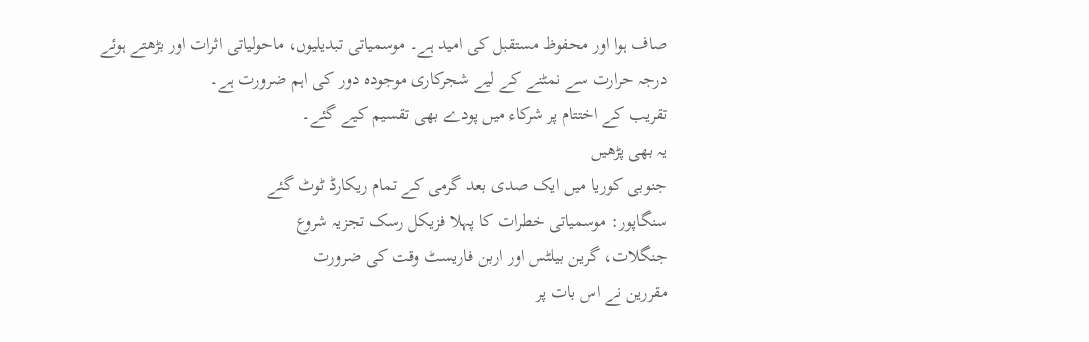صاف ہوا اور محفوظ مستقبل کی امید ہے۔ موسمیاتی تبدیلیوں، ماحولیاتی اثرات اور بڑھتے ہوئے درجہ حرارت سے نمٹنے کے لیے شجرکاری موجودہ دور کی اہم ضرورت ہے۔
تقریب کے اختتام پر شرکاء میں پودے بھی تقسیم کیے گئے۔
یہ بھی پڑھیں
جنوبی کوریا میں ایک صدی بعد گرمی کے تمام ریکارڈ ٹوٹ گئے
سنگاپور: موسمیاتی خطرات کا پہلا فزیکل رسک تجزیہ شروع
جنگلات، گرین بیلٹس اور اربن فاریسٹ وقت کی ضرورت
مقررین نے اس بات پر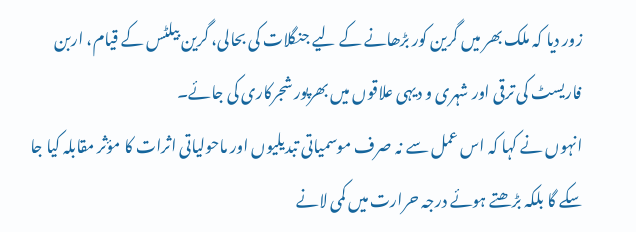زور دیا کہ ملک بھر میں گرین کور بڑھانے کے لیے جنگلات کی بحالی، گرین بیلٹس کے قیام، اربن فاریسٹ کی ترقی اور شہری و دیہی علاقوں میں بھرپور شجرکاری کی جائے۔
انہوں نے کہا کہ اس عمل سے نہ صرف موسمیاتی تبدیلیوں اور ماحولیاتی اثرات کا مؤثر مقابلہ کیا جا سکے گا بلکہ بڑھتے ہوئے درجہ حرارت میں کمی لانے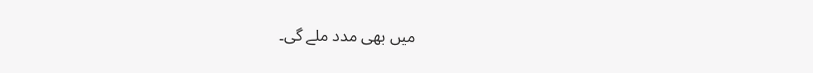میں بھی مدد ملے گی۔